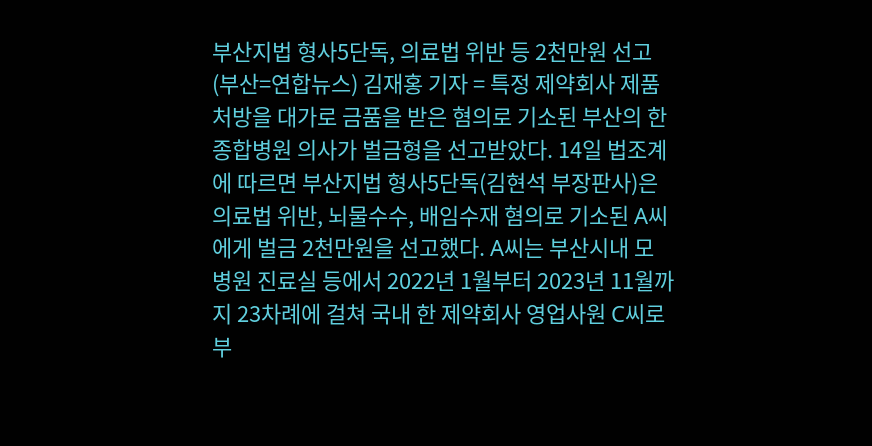부산지법 형사5단독, 의료법 위반 등 2천만원 선고
(부산=연합뉴스) 김재홍 기자 = 특정 제약회사 제품 처방을 대가로 금품을 받은 혐의로 기소된 부산의 한 종합병원 의사가 벌금형을 선고받았다. 14일 법조계에 따르면 부산지법 형사5단독(김현석 부장판사)은 의료법 위반, 뇌물수수, 배임수재 혐의로 기소된 A씨에게 벌금 2천만원을 선고했다. A씨는 부산시내 모 병원 진료실 등에서 2022년 1월부터 2023년 11월까지 23차례에 걸쳐 국내 한 제약회사 영업사원 C씨로부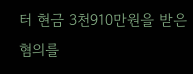터 현금 3천910만원을 받은 혐의를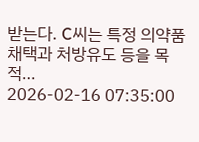받는다. C씨는 특정 의약품 채택과 처방유도 등을 목적…
2026-02-16 07:35:00